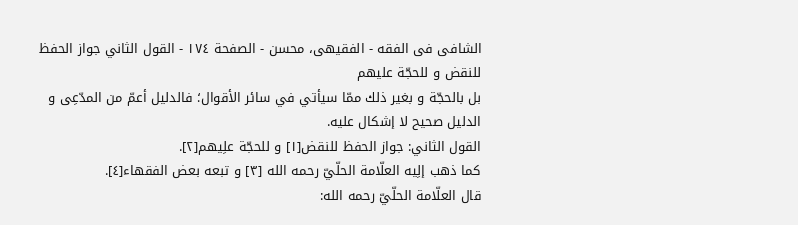الشافی فی الفقه - الفقیهی، محسن - الصفحة ١٧٤ - القول الثاني جواز الحفظ للنقض و للحجّة علیهم
بل بالحجّة و بغير ذلك ممّا سيأتي في سائر الأقوال؛ فالدليل أعمّ من المدّعِی و الدليل صحيح لا إشكال عليه.
القول الثاني: جواز الحفظ للنقض[١] و للحجّة علِیهم[٢].
کما ذهب إلِیه العلّامة الحلّيّ رحمه الله [٣] و تبعه بعض الفقهاء[٤].
قال العلّامة الحلّيّ رحمه الله: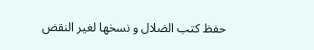حفظ كتب الضلال و نسخها لغير النقض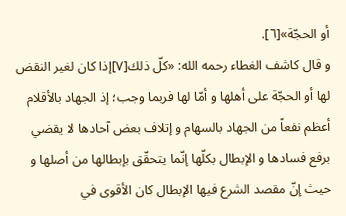أو الحجّة»[٦].
و قال كاشف الغطاء رحمه الله: «كلّ ذلك[٧]إذا كان لغير النقض لها أو الحجّة على أهلها و أمّا لها فربما وجب؛ إذ الجهاد بالأقلام أعظم نفعاً من الجهاد بالسهام و إتلاف بعض آحادها لا يقضي برفع فسادها و الإبطال بكلّها إنّما يتحقّق بإبطالها من أصلها و حيث إنّ مقصد الشرع فيها الإبطال كان الأقوى في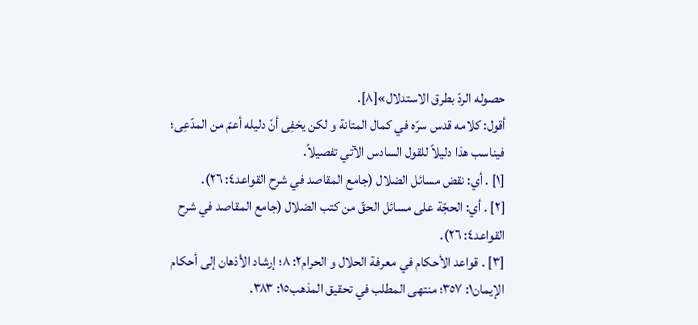حصوله الردّ بطرق الاستدلال»[٨].
أقول: كلامه قدس سرّه في كمال المتانة و لكن يخفِی أنّ دليله أعمّ من المدّعِی؛ فيناسب هذا دليلاً للقول السادس الآتي تفصيلاً.
[١] . أي: نقض مسائل الضلال (جامع المقاصد في شرح القواعد٤: ٢٦).
[٢] . أي: الحجّة على مسائل الحقّ من كتب الضلال (جامع المقاصد في شرح القواعد٤: ٢٦).
[٣] . قواعد الأحكام في معرفة الحلال و الحرام٢: ٨؛ إرشاد الأذهان إلى أحكام الإيمان١: ٣٥٧؛ منتهى المطلب في تحقيق المذهب١٥: ٣٨٣.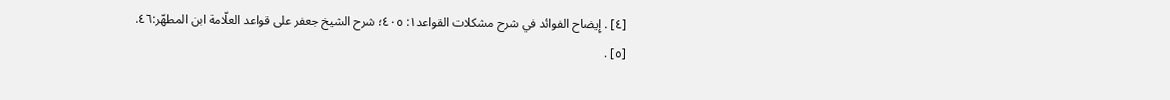[٤] . إِیضاح الفوائد في شرح مشکلات القواعد١: ٤٠٥؛ شرح الشيخ جعفر على قواعد العلّامة ابن المطهّر:٤٦.
[٥] .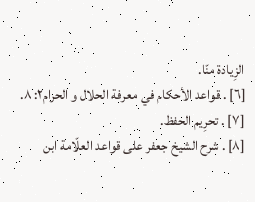الزِیادة منّا.
[٦] . قواعد الأحكام في معرفة الحلال و الحرام٢: ٨.
[٧] . تحرِیم الحفظ.
[٨] . شرح الشيخ جعفر على قواعد العلّامة ابن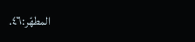المطهّر:٤٦.